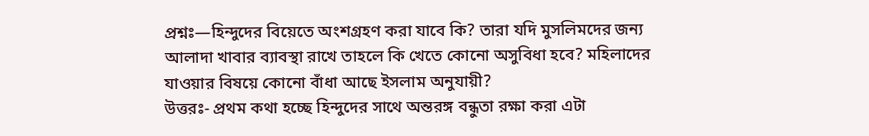প্রশ্নঃ—হিন্দুদের বিয়েতে অংশগ্রহণ করা যাবে কি? তারা যদি মুসলিমদের জন্য আলাদা খাবার ব্যাবস্থা রাখে তাহলে কি খেতে কোনো অসুবিধা হবে? মহিলাদের যাওয়ার বিষয়ে কোনো বাঁধা আছে ইসলাম অনুযায়ী?
উত্তরঃ- প্রথম কথা হচ্ছে হিন্দুদের সাথে অন্তরঙ্গ বন্ধুতা রক্ষা করা এটা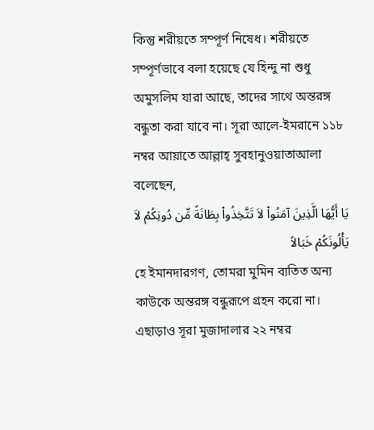কিন্তু শরীয়তে সম্পূর্ণ নিষেধ। শরীয়তে সম্পূর্ণভাবে বলা হয়েছে যে হিন্দু না শুধু অমুসলিম যারা আছে, তাদের সাথে অন্তরঙ্গ বন্ধুতা করা যাবে না। সূরা আলে-ইমরানে ১১৮ নম্বর আয়াতে আল্লাহ্ সুবহানুওয়াতাআলা বলেছেন,
يَا أَيُّهَا الَّذِينَ آمَنُواْ لاَ تَتَّخِذُواْ بِطَانَةً مِّن دُونِكُمْ لاَ يَأْلُونَكُمْ خَبَالاً
হে ইমানদারগণ, তোমরা মুমিন ব্যতিত অন্য কাউকে অন্তরঙ্গ বন্ধুরূপে গ্রহন করো না।
এছাড়াও সূরা মুজাদালার ২২ নম্বর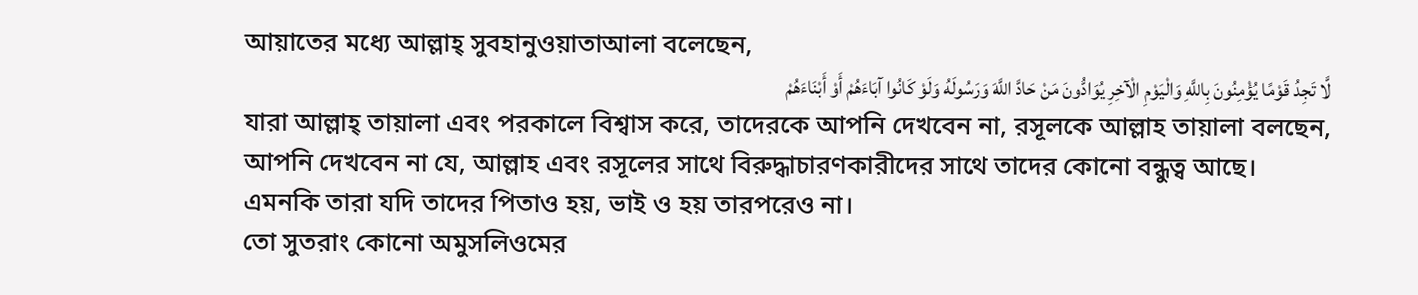আয়াতের মধ্যে আল্লাহ্ সুবহানুওয়াতাআলা বলেছেন,
لَّا تَجِدُ قَوْمًا يُؤْمِنُونَ بِاللَّهِ وَالْيَوْمِ الْآخِرِ يُوَادُّونَ مَنْ حَادَّ اللَّهَ وَرَسُولَهُ وَلَوْ كَانُوا آبَاءَهُمْ أَوْ أَبْنَاءَهُمْ
যারা আল্লাহ্ তায়ালা এবং পরকালে বিশ্বাস করে, তাদেরকে আপনি দেখবেন না, রসূলকে আল্লাহ তায়ালা বলছেন, আপনি দেখবেন না যে, আল্লাহ এবং রসূলের সাথে বিরুদ্ধাচারণকারীদের সাথে তাদের কোনো বন্ধুত্ব আছে। এমনকি তারা যদি তাদের পিতাও হয়, ভাই ও হয় তারপরেও না।
তো সুতরাং কোনো অমুসলিওমের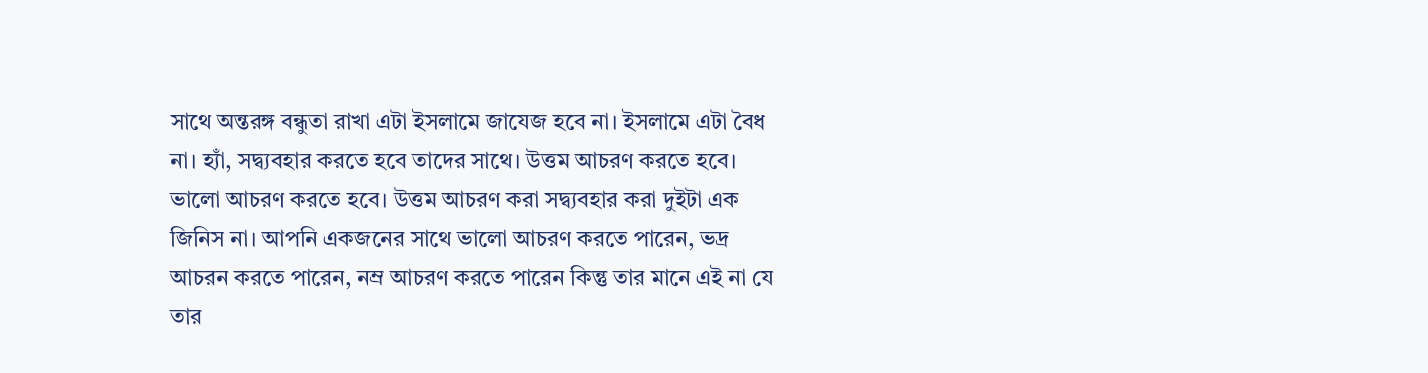সাথে অন্তরঙ্গ বন্ধুতা রাখা এটা ইসলামে জাযেজ হবে না। ইসলামে এটা বৈধ না। হ্যাঁ, সদ্ব্যবহার করতে হবে তাদের সাথে। উত্তম আচরণ করতে হবে। ভালো আচরণ করতে হবে। উত্তম আচরণ করা সদ্ব্যবহার করা দুইটা এক জিনিস না। আপনি একজনের সাথে ভালো আচরণ করতে পারেন, ভদ্র আচরন করতে পারেন, নম্র আচরণ করতে পারেন কিন্তু তার মানে এই না যে তার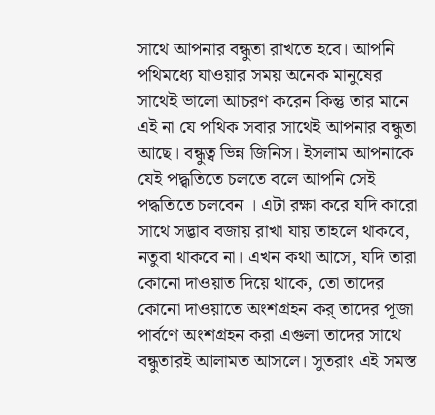সাথে আপনার বন্ধুতা রাখতে হবে। আপনি পথিমধ্যে যাওয়ার সময় অনেক মানুষের সাথেই ভালো আচরণ করেন কিন্তু তার মানে এই না যে পথিক সবার সাথেই আপনার বন্ধুতা আছে। বন্ধুত্ব ভিন্ন জিনিস। ইসলাম আপনাকে যেই পদ্ধ্বতিতে চলতে বলে আপনি সেই পদ্ধতিতে চলবেন । এটা রক্ষা করে যদি কারো সাথে সদ্ভাব বজায় রাখা যায় তাহলে থাকবে, নতুবা থাকবে না। এখন কথা আসে, যদি তারা কোনো দাওয়াত দিয়ে থাকে, তো তাদের কোনো দাওয়াতে অংশগ্রহন কর্ তাদের পূজা পার্বণে অংশগ্রহন করা এগুলা তাদের সাথে বন্ধুতারই আলামত আসলে। সুতরাং এই সমস্ত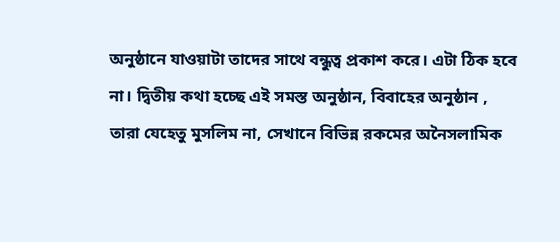অনুষ্ঠানে যাওয়াটা তাদের সাথে বন্ধুত্ব প্রকাশ করে। এটা ঠিক হবে না। দ্বিতীয় কথা হচ্ছে এই সমস্ত অনুষ্ঠান, বিবাহের অনুষ্ঠান , তারা যেহেতু মুসলিম না, সেখানে বিভিন্ন রকমের অনৈসলামিক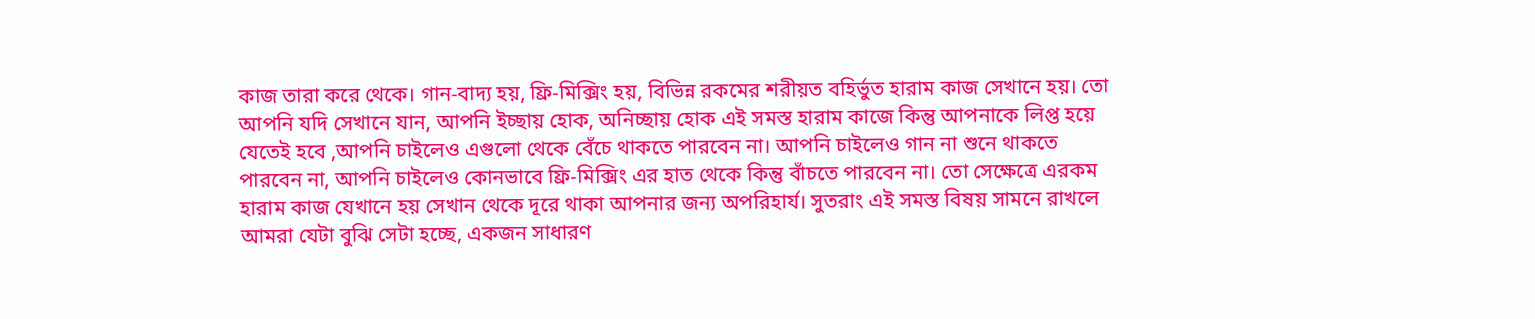কাজ তারা করে থেকে। গান-বাদ্য হয়, ফ্রি-মিক্সিং হয়, বিভিন্ন রকমের শরীয়ত বহির্ভুত হারাম কাজ সেখানে হয়। তো আপনি যদি সেখানে যান, আপনি ইচ্ছায় হোক, অনিচ্ছায় হোক এই সমস্ত হারাম কাজে কিন্তু আপনাকে লিপ্ত হয়ে যেতেই হবে ,আপনি চাইলেও এগুলো থেকে বেঁচে থাকতে পারবেন না। আপনি চাইলেও গান না শুনে থাকতে পারবেন না, আপনি চাইলেও কোনভাবে ফ্রি-মিক্সিং এর হাত থেকে কিন্তু বাঁচতে পারবেন না। তো সেক্ষেত্রে এরকম হারাম কাজ যেখানে হয় সেখান থেকে দূরে থাকা আপনার জন্য অপরিহার্য। সুতরাং এই সমস্ত বিষয় সামনে রাখলে আমরা যেটা বুঝি সেটা হচ্ছে, একজন সাধারণ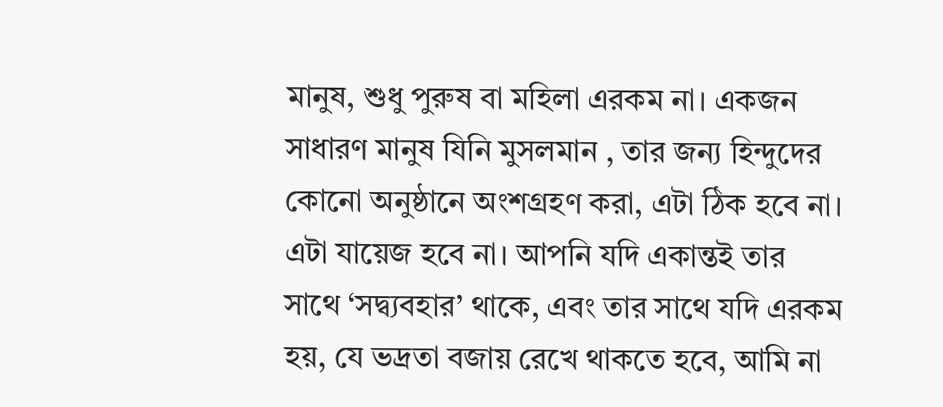মানুষ, শুধু পুরুষ বা মহিলা এরকম না। একজন সাধারণ মানুষ যিনি মুসলমান , তার জন্য হিন্দুদের কোনো অনুষ্ঠানে অংশগ্রহণ করা, এটা ঠিক হবে না। এটা যায়েজ হবে না। আপনি যদি একান্তই তার সাথে ‘সদ্ব্যবহার’ থাকে, এবং তার সাথে যদি এরকম হয়, যে ভদ্রতা বজায় রেখে থাকতে হবে, আমি না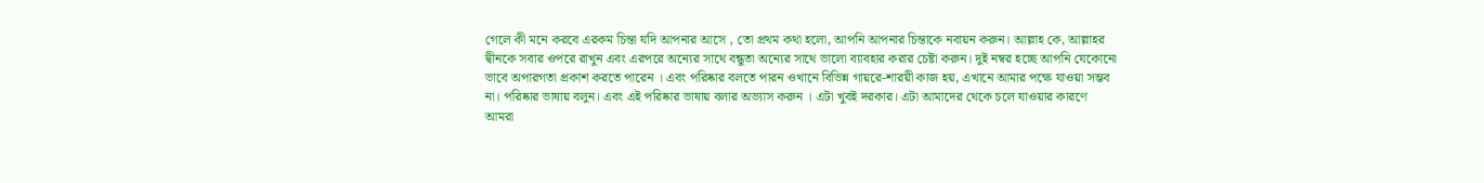গেলে কী মনে করবে এরকম চিন্তা যদি আপনার আসে , তো প্রথম কথা হলো, আপনি আপনার চিন্তাকে নবায়ন করুন। আল্লাহ কে, আল্লাহর দ্বীনকে সবার ওপরে রাখুন এবং এরপরে অন্যের সাথে বন্ধুতা অন্যের সাথে ভালো ব্যাবহার করার চেষ্টা করুন। দুই নম্বর হচ্ছে আপনি যেকোনো ভাবে অপারগতা প্রকাশ করতে পারেন । এবং পরিষ্কার বলতে পারন ওখানে বিভিন্ন গায়রে-শারয়ী কাজ হয়, এখানে আমার পক্ষে যাওয়া সম্ভব না। পরিষ্কার ভাষায় বলুন। এবং এই পরিষ্কার ভাষায় বলার অভ্যাস করুন । এটা খুবই দরকার। এটা আমাদের থেকে চলে যাওয়ার কারণে আমরা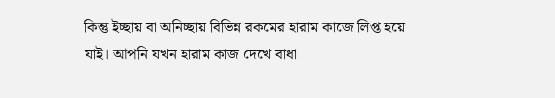কিন্তু ইচ্ছায় বা অনিচ্ছায় বিভিন্ন রকমের হারাম কাজে লিপ্ত হয়ে যাই। আপনি যখন হারাম কাজ দেখে বাধা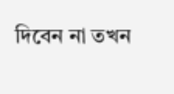দিবেন না তখন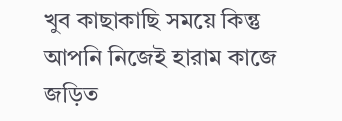খুব কাছাকাছি সময়ে কিন্তু আপনি নিজেই হারাম কাজে জড়িত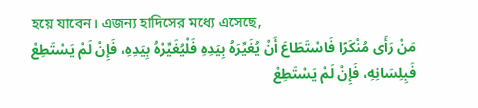হয়ে যাবেন। এজন্য হাদিসের মধ্যে এসেছে,
مَنْ رَأَى مُنْكَرًا فَاسْتَطَاعَ أَنْ يُغَيِّرَهُ بِيَدِهِ فَلْيُغَيِّرْهُ بِيَدِهِ، فَإِنْ لَمْ يَسْتَطِعْ فَبِلِسَانِهِ، فَإِنْ لَمْ يَسْتَطِعْ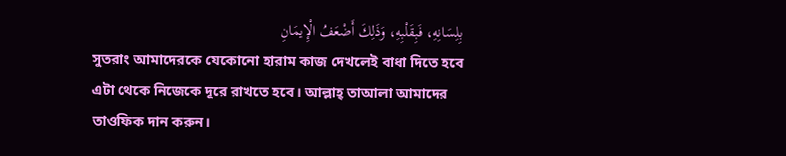بِلِسَانِهِ، فَبِقَلْبِهِ، وَذَلِكَ أَضْعَفُ الْإِيمَانِ
সুতরাং আমাদেরকে যেকোনো হারাম কাজ দেখলেই বাধা দিতে হবে এটা থেকে নিজেকে দূরে রাখতে হবে। আল্লাহ্ তাআলা আমাদের তাওফিক দান করুন।